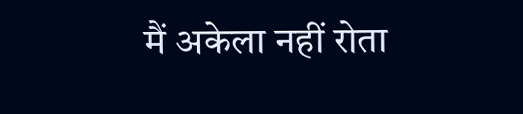मैं अकेला नहीं रोता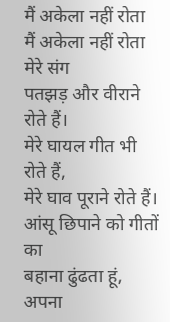मैं अकेला नहीं रोता
मैं अकेला नहीं रोता मेरे संग
पतझड़ और वीराने रोते हैं।
मेरे घायल गीत भी रोते हैं,
मेरे घाव पूराने रोते हैं।
आंसू छिपाने को गीतों का
बहाना ढुंढता हूं,
अपना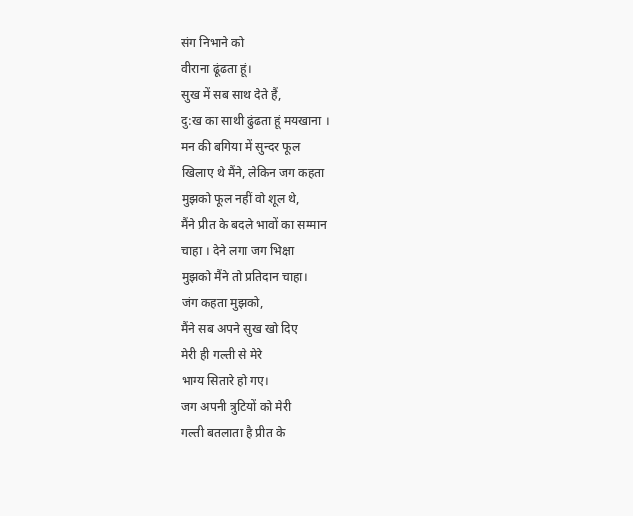संग निभाने को
वीराना ढूंढता हूं।
सुख में सब साथ देते हैं,
दु:ख का साथी ढुंढता हूं मयखाना ।
मन की बगिया में सुन्दर फूल
खिलाए थे मैंने, लेकिन जग कहता
मुझको फूल नहीं वो शूल थे,
मैंने प्रीत के बदले भावों का सम्मान
चाहा । देने लगा जग भिक्षा
मुझको मैंने तो प्रतिदान चाहा।
जंग कहता मुझको,
मैंने सब अपने सुख खो दिए
मेरी ही गल्ती से मेरे
भाग्य सितारे हो गए।
जग अपनी त्रुटियों को मेरी
गल्ती बतलाता है प्रीत के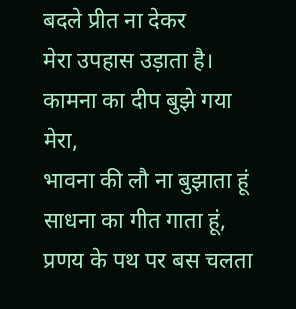बदले प्रीत ना देकर
मेरा उपहास उड़ाता है।
कामना का दीप बुझे गया मेरा,
भावना की लौ ना बुझाता हूं
साधना का गीत गाता हूं,
प्रणय के पथ पर बस चलता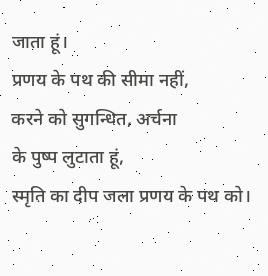जाता हूं।
प्रणय के पथ की सीमा नहीं,
करने को सुगन्धित, अर्चना
के पुष्प लुटाता हूं,
स्मृति का दीप जला प्रणय के पथ को।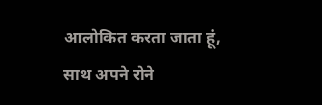आलोकित करता जाता हूं,
साथ अपने रोने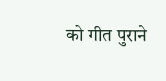को गीत पुराने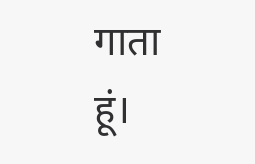गाता हूं।